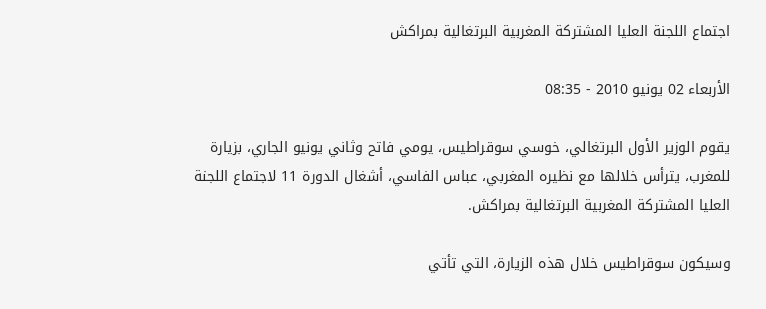اجتماع اللجنة العليا المشتركة المغربية البرتغالية بمراكش

الأربعاء 02 يونيو 2010 - 08:35

يقوم الوزير الأول البرتغالي، خوسي سوقراطيس، يومي فاتح وثاني يونيو الجاري، بزيارة للمغرب، يترأس خلالها مع نظيره المغربي، عباس الفاسي، أشغال الدورة 11 لاجتماع اللجنة العليا المشتركة المغربية البرتغالية بمراكش.

وسيكون سوقراطيس خلال هذه الزيارة، التي تأتي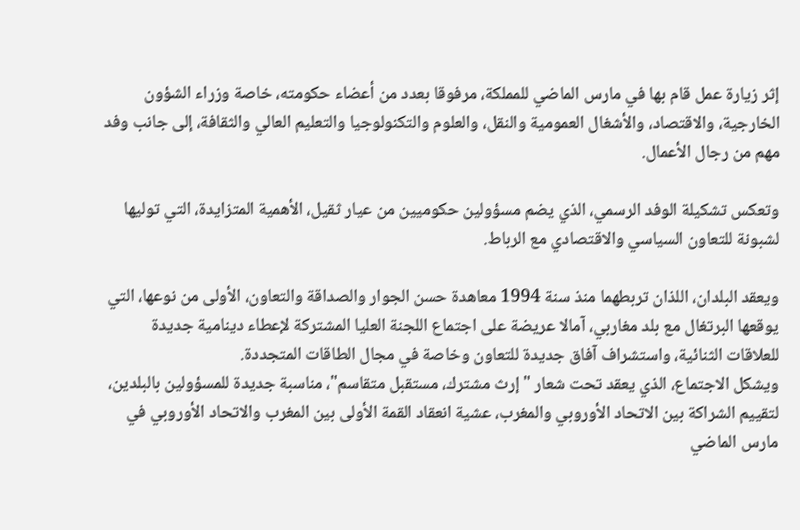إثر زيارة عمل قام بها في مارس الماضي للمملكة، مرفوقا بعدد من أعضاء حكومته، خاصة وزراء الشؤون الخارجية، والاقتصاد، والأشغال العمومية والنقل، والعلوم والتكنولوجيا والتعليم العالي والثقافة، إلى جانب وفد مهم من رجال الأعمال.

وتعكس تشكيلة الوفد الرسمي، الذي يضم مسؤولين حكوميين من عيار ثقيل، الأهمية المتزايدة، التي توليها لشبونة للتعاون السياسي والاقتصادي مع الرباط.

ويعقد البلدان، اللذان تربطهما منذ سنة 1994 معاهدة حسن الجوار والصداقة والتعاون، الأولى من نوعها، التي يوقعها البرتغال مع بلد مغاربي، آمالا عريضة على اجتماع اللجنة العليا المشتركة لإعطاء دينامية جديدة للعلاقات الثنائية، واستشراف آفاق جديدة للتعاون وخاصة في مجال الطاقات المتجددة.
ويشكل الاجتماع، الذي يعقد تحت شعار "إرث مشترك، مستقبل متقاسم"، مناسبة جديدة للمسؤولين بالبلدين، لتقييم الشراكة بين الاتحاد الأوروبي والمغرب، عشية انعقاد القمة الأولى بين المغرب والاتحاد الأوروبي في مارس الماضي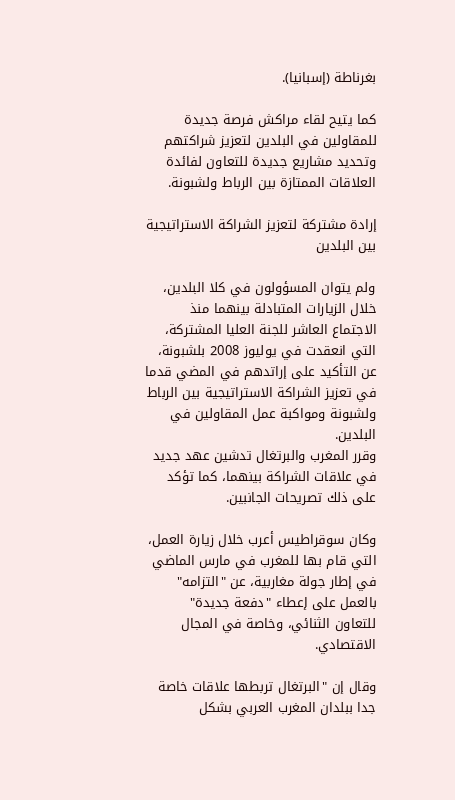بغرناطة (إسبانيا).

كما يتيح لقاء مراكش فرصة جديدة للمقاولين في البلدين لتعزيز شراكتهم وتحديد مشاريع جديدة للتعاون لفائدة العلاقات الممتازة بين الرباط ولشبونة.

إرادة مشتركة لتعزيز الشراكة الاستراتيجية بين البلدين

ولم يتوان المسؤولون في كلا البلدين، خلال الزيارات المتبادلة بينهما منذ الاجتماع العاشر للجنة العليا المشتركة، التي انعقدت في يوليوز 2008 بلشبونة، عن التأكيد على إراتدهم في المضي قدما في تعزيز الشراكة الاستراتيجية بين الرباط ولشبونة ومواكبة عمل المقاولين في البلدين.
وقرر المغرب والبرتغال تدشين عهد جديد في علاقات الشراكة بينهما، كما تؤكد على ذلك تصريحات الجانبين.

وكان سوقراطيس أعرب خلال زيارة العمل، التي قام بها للمغرب في مارس الماضي في إطار جولة مغاربية، عن "التزامه" بالعمل على إعطاء "دفعة جديدة" للتعاون الثنائي، وخاصة في المجال الاقتصادي.

وقال إن "البرتغال تربطها علاقات خاصة جدا ببلدان المغرب العربي بشكل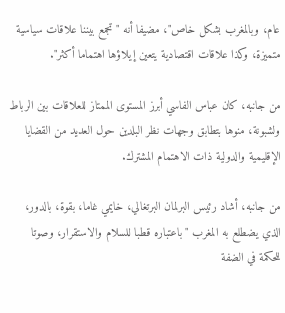عام، وبالمغرب بشكل خاص"، مضيفا أنه "تجمع بيننا علاقات سياسية متميزة، وكذا علاقات اقتصادية يتعين إيلاؤها اهتماما أكثر".

من جانبه، كان عباس الفاسي أبرز المستوى الممتاز للعلاقات بين الرباط ولشبونة، منوها بتطابق وجهات نظر البلدين حول العديد من القضايا الإقليمية والدولية ذات الاهتمام المشترك.

من جانبه، أشاد رئيس البرلمان البرتغالي، خايمي غاما، بقوة، بالدور، الذي يضطلع به المغرب "باعتباره قطبا للسلام والاستقرار، وصوتا للحكمة في الضفة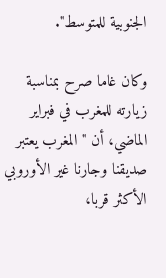الجنوبية للمتوسط".

وكان غاما صرح بمناسبة زيارته للمغرب في فبراير الماضي، أن "المغرب يعتبر صديقنا وجارنا غير الأوروبي الأكثر قربا،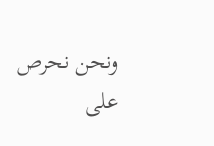ونحن نحرص على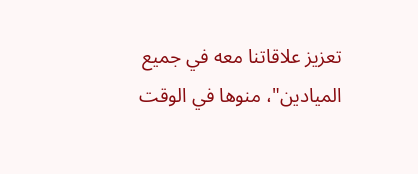تعزيز علاقاتنا معه في جميع الميادين"، منوها في الوقت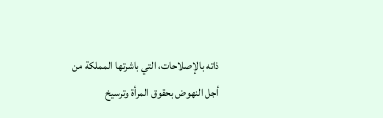ذاته بالإصلاحات، التي باشرتها المملكة من أجل النهوض بحقوق المرأة وترسيخ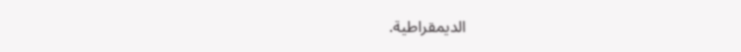الديمقراطية.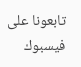تابعونا على فيسبوك